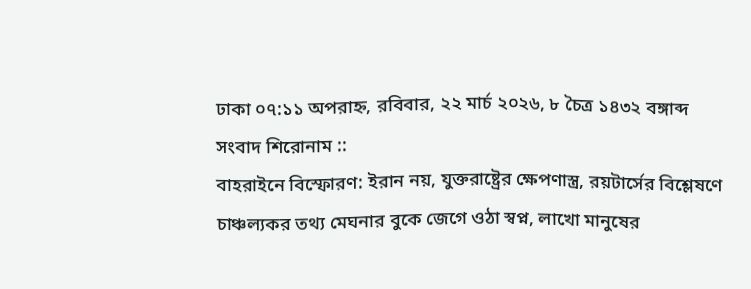ঢাকা ০৭:১১ অপরাহ্ন, রবিবার, ২২ মার্চ ২০২৬, ৮ চৈত্র ১৪৩২ বঙ্গাব্দ
সংবাদ শিরোনাম ::
বাহরাইনে বিস্ফোরণ: ইরান নয়, যুক্তরাষ্ট্রের ক্ষেপণাস্ত্র, রয়টার্সের বিশ্লেষণে চাঞ্চল্যকর তথ্য মেঘনার বুকে জেগে ওঠা স্বপ্ন, লাখো মানুষের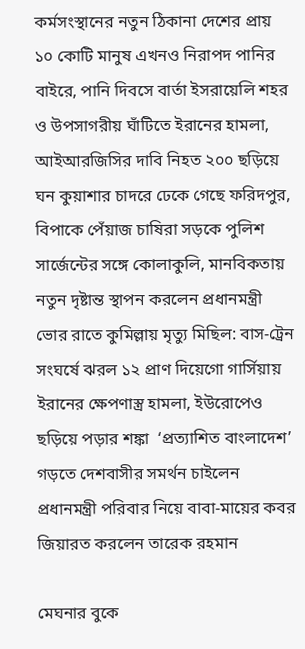কর্মসংস্থানের নতুন ঠিকানা দেশের প্রায় ১০ কোটি মানুষ এখনও নিরাপদ পানির বাইরে, পানি দিবসে বার্তা ইসরায়েলি শহর ও উপসাগরীয় ঘাঁটিতে ইরানের হামলা, আইআরজিসির দাবি নিহত ২০০ ছড়িয়ে ঘন কুয়াশার চাদরে ঢেকে গেছে ফরিদপুর, বিপাকে পেঁয়াজ চাষিরা সড়কে পুলিশ সার্জেন্টের সঙ্গে কোলাকুলি, মানবিকতায় নতুন দৃষ্টান্ত স্থাপন করলেন প্রধানমন্ত্রী ভোর রাতে কুমিল্লায় মৃত্যু মিছিল: বাস-ট্রেন সংঘর্ষে ঝরল ১২ প্রাণ দিয়েগো গার্সিয়ায় ইরানের ক্ষেপণাস্ত্র হামলা, ইউরোপেও ছড়িয়ে পড়ার শঙ্কা  ‘প্রত্যাশিত বাংলাদেশ’ গড়তে দেশবাসীর সমর্থন চাইলেন প্রধানমন্ত্রী পরিবার নিয়ে বাবা-মায়ের কবর জিয়ারত করলেন তারেক রহমান

মেঘনার বুকে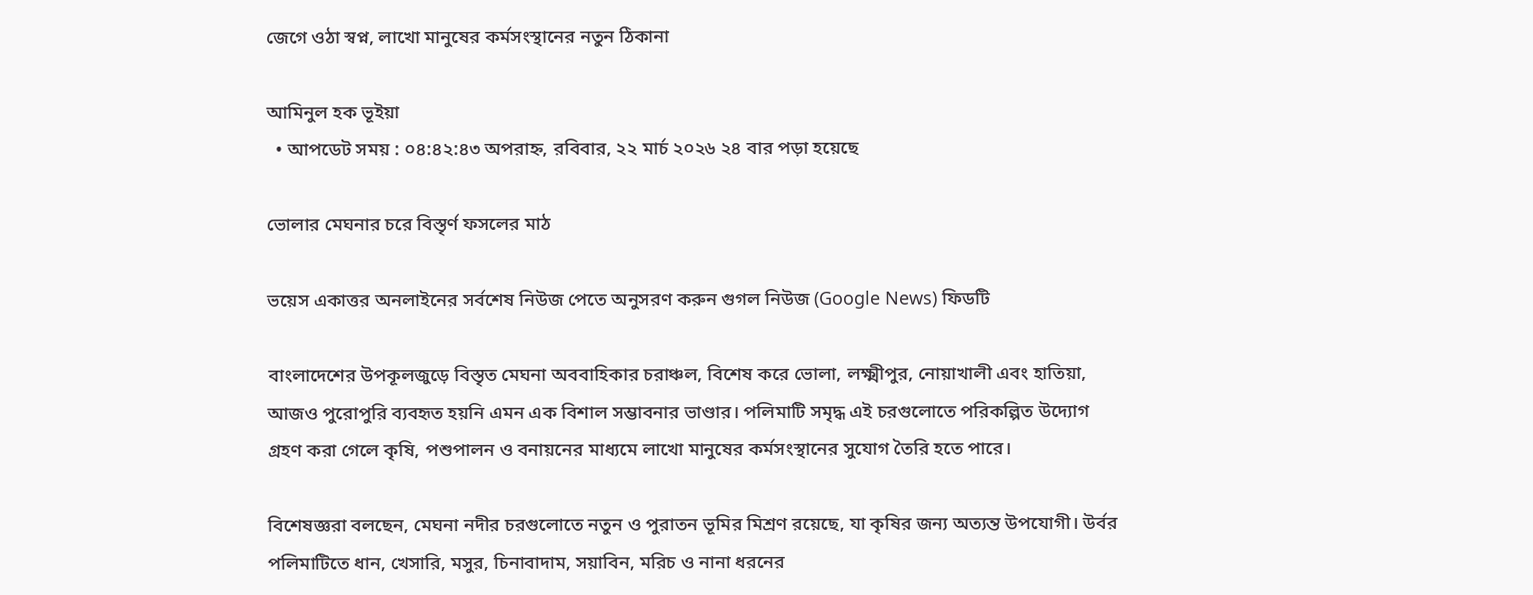জেগে ওঠা স্বপ্ন, লাখো মানুষের কর্মসংস্থানের নতুন ঠিকানা

আমিনুল হক ভূইয়া
  • আপডেট সময় : ০৪:৪২:৪৩ অপরাহ্ন, রবিবার, ২২ মার্চ ২০২৬ ২৪ বার পড়া হয়েছে

ভোলার মেঘনার চরে বিস্তৃর্ণ ফসলের মাঠ

ভয়েস একাত্তর অনলাইনের সর্বশেষ নিউজ পেতে অনুসরণ করুন গুগল নিউজ (Google News) ফিডটি

বাংলাদেশের উপকূলজুড়ে বিস্তৃত মেঘনা অববাহিকার চরাঞ্চল, বিশেষ করে ভোলা, লক্ষ্মীপুর, নোয়াখালী এবং হাতিয়া, আজও পুরোপুরি ব্যবহৃত হয়নি এমন এক বিশাল সম্ভাবনার ভাণ্ডার। পলিমাটি সমৃদ্ধ এই চরগুলোতে পরিকল্পিত উদ্যোগ গ্রহণ করা গেলে কৃষি, পশুপালন ও বনায়নের মাধ্যমে লাখো মানুষের কর্মসংস্থানের সুযোগ তৈরি হতে পারে।

বিশেষজ্ঞরা বলছেন, মেঘনা নদীর চরগুলোতে নতুন ও পুরাতন ভূমির মিশ্রণ রয়েছে, যা কৃষির জন্য অত্যন্ত উপযোগী। উর্বর পলিমাটিতে ধান, খেসারি, মসুর, চিনাবাদাম, সয়াবিন, মরিচ ও নানা ধরনের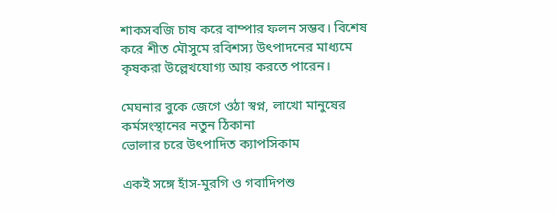শাকসবজি চাষ করে বাম্পার ফলন সম্ভব। বিশেষ করে শীত মৌসুমে রবিশস্য উৎপাদনের মাধ্যমে কৃষকরা উল্লেখযোগ্য আয় করতে পারেন।

মেঘনার বুকে জেগে ওঠা স্বপ্ন, লাখো মানুষের কর্মসংস্থানের নতুন ঠিকানা
ভোলার চরে উৎপাদিত ক্যাপসিকাম

একই সঙ্গে হাঁস-মুরগি ও গবাদিপশু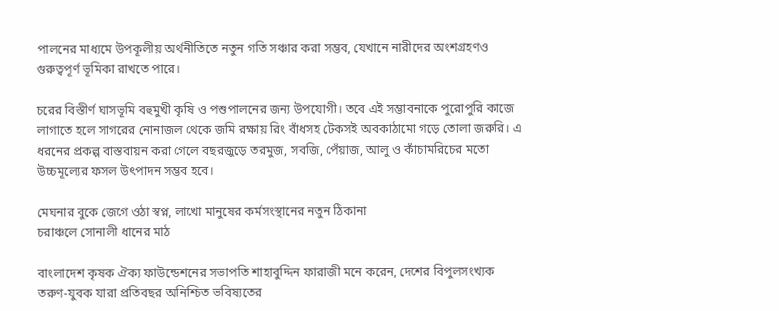পালনের মাধ্যমে উপকূলীয় অর্থনীতিতে নতুন গতি সঞ্চার করা সম্ভব, যেখানে নারীদের অংশগ্রহণও গুরুত্বপূর্ণ ভূমিকা রাখতে পারে।

চরের বিস্তীর্ণ ঘাসভূমি বহুমুখী কৃষি ও পশুপালনের জন্য উপযোগী। তবে এই সম্ভাবনাকে পুরোপুরি কাজে লাগাতে হলে সাগরের নোনাজল থেকে জমি রক্ষায় রিং বাঁধসহ টেকসই অবকাঠামো গড়ে তোলা জরুরি। এ ধরনের প্রকল্প বাস্তবায়ন করা গেলে বছরজুড়ে তরমুজ, সবজি, পেঁয়াজ, আলু ও কাঁচামরিচের মতো উচ্চমূল্যের ফসল উৎপাদন সম্ভব হবে।

মেঘনার বুকে জেগে ওঠা স্বপ্ন, লাখো মানুষের কর্মসংস্থানের নতুন ঠিকানা
চরাঞ্চলে সোনালী ধানের মাঠ

বাংলাদেশ কৃষক ঐক্য ফাউন্ডেশনের সভাপতি শাহাবুদ্দিন ফারাজী মনে করেন, দেশের বিপুলসংখ্যক তরুণ-যুবক যারা প্রতিবছর অনিশ্চিত ভবিষ্যতের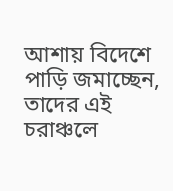আশায় বিদেশে পাড়ি জমাচ্ছেন, তাদের এই চরাঞ্চলে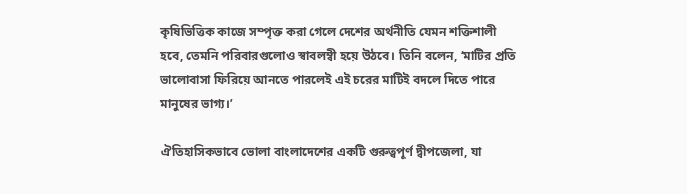কৃষিভিত্তিক কাজে সম্পৃক্ত করা গেলে দেশের অর্থনীতি যেমন শক্তিশালী হবে, তেমনি পরিবারগুলোও স্বাবলম্বী হয়ে উঠবে। তিনি বলেন, ‘মাটির প্রতি ভালোবাসা ফিরিয়ে আনতে পারলেই এই চরের মাটিই বদলে দিতে পারে মানুষের ভাগ্য।’

ঐতিহাসিকভাবে ভোলা বাংলাদেশের একটি গুরুত্বপূর্ণ দ্বীপজেলা, যা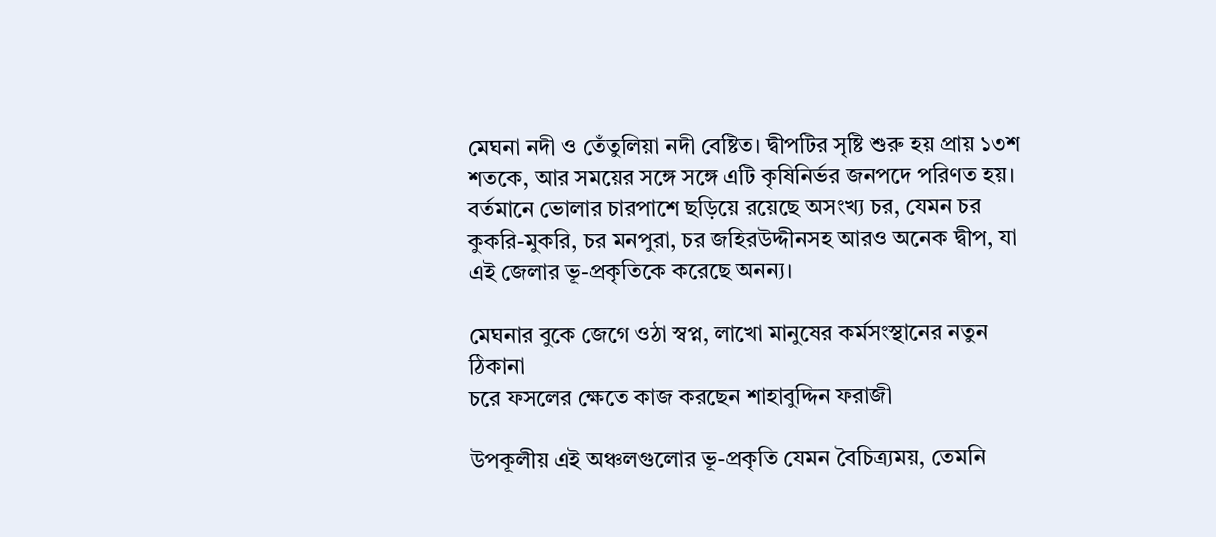মেঘনা নদী ও তেঁতুলিয়া নদী বেষ্টিত। দ্বীপটির সৃষ্টি শুরু হয় প্রায় ১৩শ শতকে, আর সময়ের সঙ্গে সঙ্গে এটি কৃষিনির্ভর জনপদে পরিণত হয়। বর্তমানে ভোলার চারপাশে ছড়িয়ে রয়েছে অসংখ্য চর, যেমন চর কুকরি-মুকরি, চর মনপুরা, চর জহিরউদ্দীনসহ আরও অনেক দ্বীপ, যা এই জেলার ভূ-প্রকৃতিকে করেছে অনন্য।

মেঘনার বুকে জেগে ওঠা স্বপ্ন, লাখো মানুষের কর্মসংস্থানের নতুন ঠিকানা
চরে ফসলের ক্ষেতে কাজ করছেন শাহাবুদ্দিন ফরাজী

উপকূলীয় এই অঞ্চলগুলোর ভূ-প্রকৃতি যেমন বৈচিত্র্যময়, তেমনি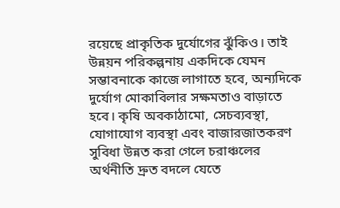রয়েছে প্রাকৃতিক দুর্যোগের ঝুঁকিও। তাই উন্নয়ন পরিকল্পনায় একদিকে যেমন সম্ভাবনাকে কাজে লাগাতে হবে, অন্যদিকে দুর্যোগ মোকাবিলার সক্ষমতাও বাড়াতে হবে। কৃষি অবকাঠামো, সেচব্যবস্থা, যোগাযোগ ব্যবস্থা এবং বাজারজাতকরণ সুবিধা উন্নত করা গেলে চরাঞ্চলের অর্থনীতি দ্রুত বদলে যেতে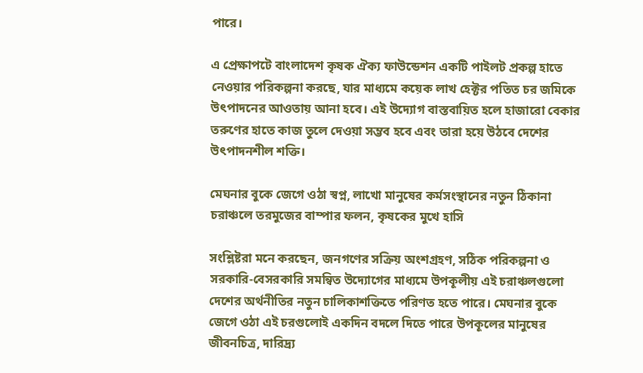পারে।

এ প্রেক্ষাপটে বাংলাদেশ কৃষক ঐক্য ফাউন্ডেশন একটি পাইলট প্রকল্প হাতে নেওয়ার পরিকল্পনা করছে, যার মাধ্যমে কয়েক লাখ হেক্টর পতিত চর জমিকে উৎপাদনের আওতায় আনা হবে। এই উদ্যোগ বাস্তবায়িত হলে হাজারো বেকার তরুণের হাতে কাজ তুলে দেওয়া সম্ভব হবে এবং তারা হয়ে উঠবে দেশের উৎপাদনশীল শক্তি।

মেঘনার বুকে জেগে ওঠা স্বপ্ন, লাখো মানুষের কর্মসংস্থানের নতুন ঠিকানা
চরাঞ্চলে তরমুজের বাম্পার ফলন, কৃষকের মুখে হাসি

সংশ্লিষ্টরা মনে করছেন, জনগণের সক্রিয় অংশগ্রহণ, সঠিক পরিকল্পনা ও সরকারি-বেসরকারি সমন্বিত উদ্যোগের মাধ্যমে উপকূলীয় এই চরাঞ্চলগুলো দেশের অর্থনীতির নতুন চালিকাশক্তিতে পরিণত হতে পারে। মেঘনার বুকে জেগে ওঠা এই চরগুলোই একদিন বদলে দিতে পারে উপকূলের মানুষের জীবনচিত্র, দারিদ্র্য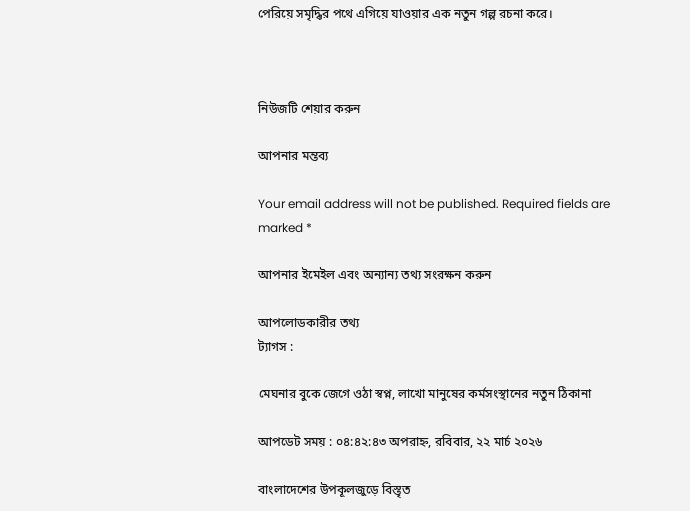পেরিয়ে সমৃদ্ধির পথে এগিয়ে যাওয়ার এক নতুন গল্প রচনা করে।



নিউজটি শেয়ার করুন

আপনার মন্তব্য

Your email address will not be published. Required fields are marked *

আপনার ইমেইল এবং অন্যান্য তথ্য সংরক্ষন করুন

আপলোডকারীর তথ্য
ট্যাগস :

মেঘনার বুকে জেগে ওঠা স্বপ্ন, লাখো মানুষের কর্মসংস্থানের নতুন ঠিকানা

আপডেট সময় : ০৪:৪২:৪৩ অপরাহ্ন, রবিবার, ২২ মার্চ ২০২৬

বাংলাদেশের উপকূলজুড়ে বিস্তৃত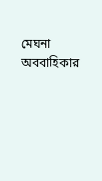মেঘনা অববাহিকার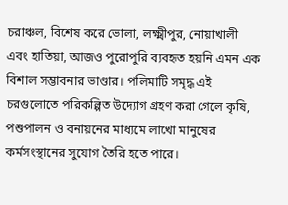চরাঞ্চল, বিশেষ করে ভোলা, লক্ষ্মীপুর, নোয়াখালী এবং হাতিয়া, আজও পুরোপুরি ব্যবহৃত হয়নি এমন এক বিশাল সম্ভাবনার ভাণ্ডার। পলিমাটি সমৃদ্ধ এই চরগুলোতে পরিকল্পিত উদ্যোগ গ্রহণ করা গেলে কৃষি, পশুপালন ও বনায়নের মাধ্যমে লাখো মানুষের কর্মসংস্থানের সুযোগ তৈরি হতে পারে।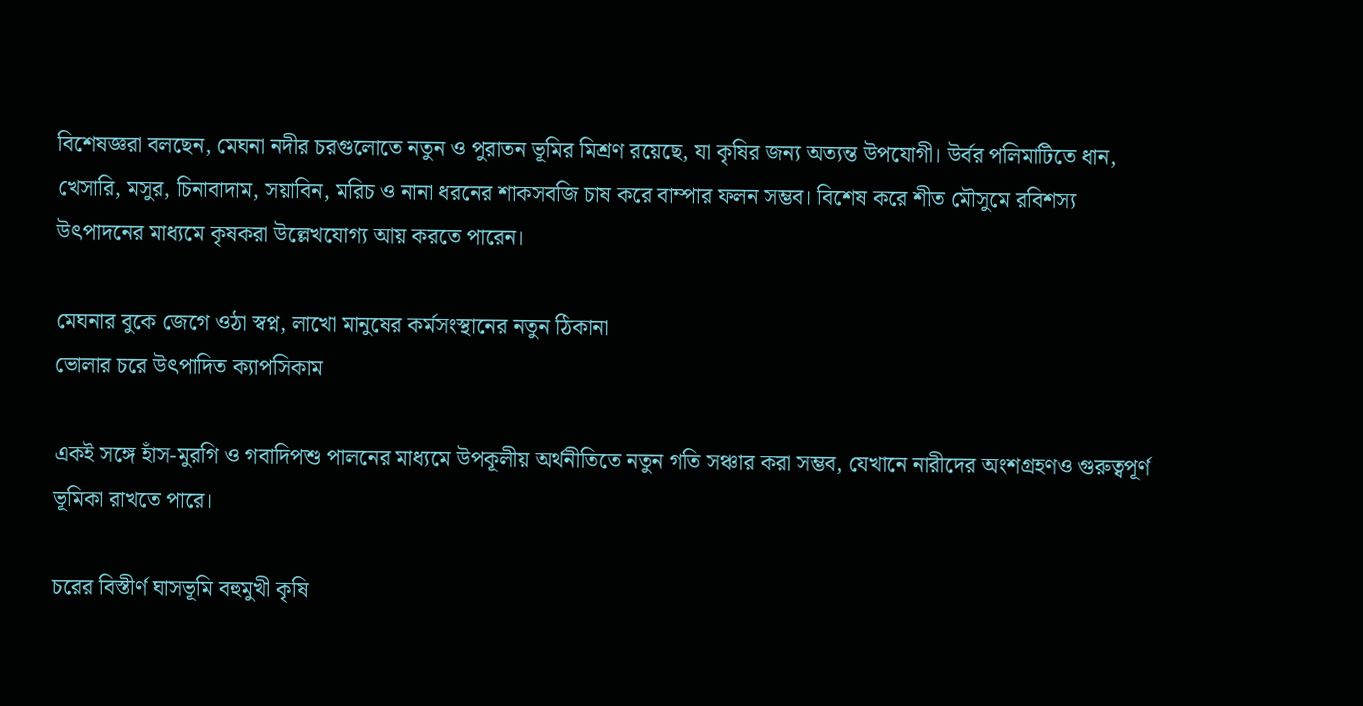বিশেষজ্ঞরা বলছেন, মেঘনা নদীর চরগুলোতে নতুন ও পুরাতন ভূমির মিশ্রণ রয়েছে, যা কৃষির জন্য অত্যন্ত উপযোগী। উর্বর পলিমাটিতে ধান, খেসারি, মসুর, চিনাবাদাম, সয়াবিন, মরিচ ও নানা ধরনের শাকসবজি চাষ করে বাম্পার ফলন সম্ভব। বিশেষ করে শীত মৌসুমে রবিশস্য উৎপাদনের মাধ্যমে কৃষকরা উল্লেখযোগ্য আয় করতে পারেন।

মেঘনার বুকে জেগে ওঠা স্বপ্ন, লাখো মানুষের কর্মসংস্থানের নতুন ঠিকানা
ভোলার চরে উৎপাদিত ক্যাপসিকাম

একই সঙ্গে হাঁস-মুরগি ও গবাদিপশু পালনের মাধ্যমে উপকূলীয় অর্থনীতিতে নতুন গতি সঞ্চার করা সম্ভব, যেখানে নারীদের অংশগ্রহণও গুরুত্বপূর্ণ ভূমিকা রাখতে পারে।

চরের বিস্তীর্ণ ঘাসভূমি বহুমুখী কৃষি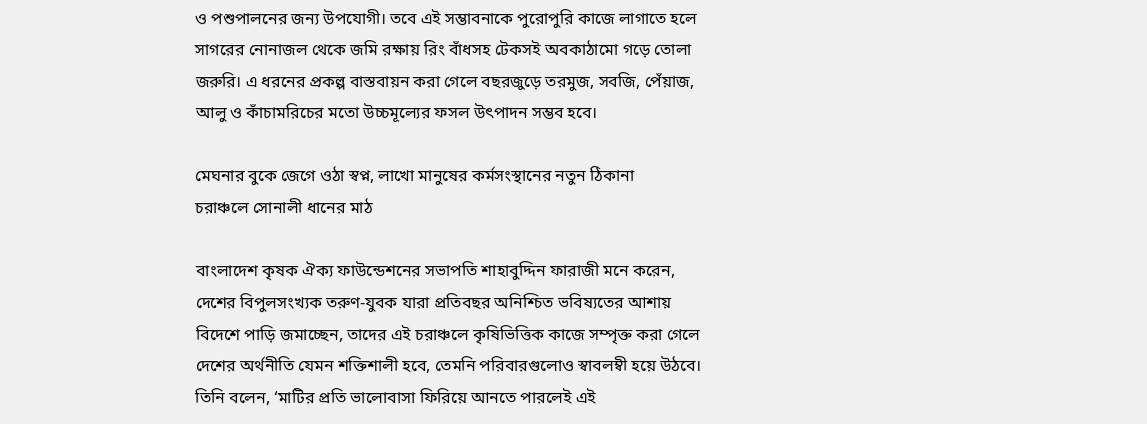ও পশুপালনের জন্য উপযোগী। তবে এই সম্ভাবনাকে পুরোপুরি কাজে লাগাতে হলে সাগরের নোনাজল থেকে জমি রক্ষায় রিং বাঁধসহ টেকসই অবকাঠামো গড়ে তোলা জরুরি। এ ধরনের প্রকল্প বাস্তবায়ন করা গেলে বছরজুড়ে তরমুজ, সবজি, পেঁয়াজ, আলু ও কাঁচামরিচের মতো উচ্চমূল্যের ফসল উৎপাদন সম্ভব হবে।

মেঘনার বুকে জেগে ওঠা স্বপ্ন, লাখো মানুষের কর্মসংস্থানের নতুন ঠিকানা
চরাঞ্চলে সোনালী ধানের মাঠ

বাংলাদেশ কৃষক ঐক্য ফাউন্ডেশনের সভাপতি শাহাবুদ্দিন ফারাজী মনে করেন, দেশের বিপুলসংখ্যক তরুণ-যুবক যারা প্রতিবছর অনিশ্চিত ভবিষ্যতের আশায় বিদেশে পাড়ি জমাচ্ছেন, তাদের এই চরাঞ্চলে কৃষিভিত্তিক কাজে সম্পৃক্ত করা গেলে দেশের অর্থনীতি যেমন শক্তিশালী হবে, তেমনি পরিবারগুলোও স্বাবলম্বী হয়ে উঠবে। তিনি বলেন, ‘মাটির প্রতি ভালোবাসা ফিরিয়ে আনতে পারলেই এই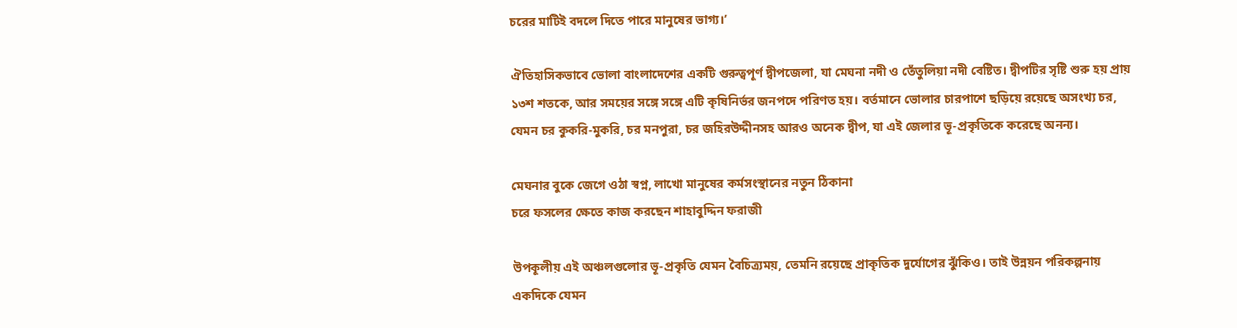চরের মাটিই বদলে দিতে পারে মানুষের ভাগ্য।’

ঐতিহাসিকভাবে ভোলা বাংলাদেশের একটি গুরুত্বপূর্ণ দ্বীপজেলা, যা মেঘনা নদী ও তেঁতুলিয়া নদী বেষ্টিত। দ্বীপটির সৃষ্টি শুরু হয় প্রায় ১৩শ শতকে, আর সময়ের সঙ্গে সঙ্গে এটি কৃষিনির্ভর জনপদে পরিণত হয়। বর্তমানে ভোলার চারপাশে ছড়িয়ে রয়েছে অসংখ্য চর, যেমন চর কুকরি-মুকরি, চর মনপুরা, চর জহিরউদ্দীনসহ আরও অনেক দ্বীপ, যা এই জেলার ভূ-প্রকৃতিকে করেছে অনন্য।

মেঘনার বুকে জেগে ওঠা স্বপ্ন, লাখো মানুষের কর্মসংস্থানের নতুন ঠিকানা
চরে ফসলের ক্ষেতে কাজ করছেন শাহাবুদ্দিন ফরাজী

উপকূলীয় এই অঞ্চলগুলোর ভূ-প্রকৃতি যেমন বৈচিত্র্যময়, তেমনি রয়েছে প্রাকৃতিক দুর্যোগের ঝুঁকিও। তাই উন্নয়ন পরিকল্পনায় একদিকে যেমন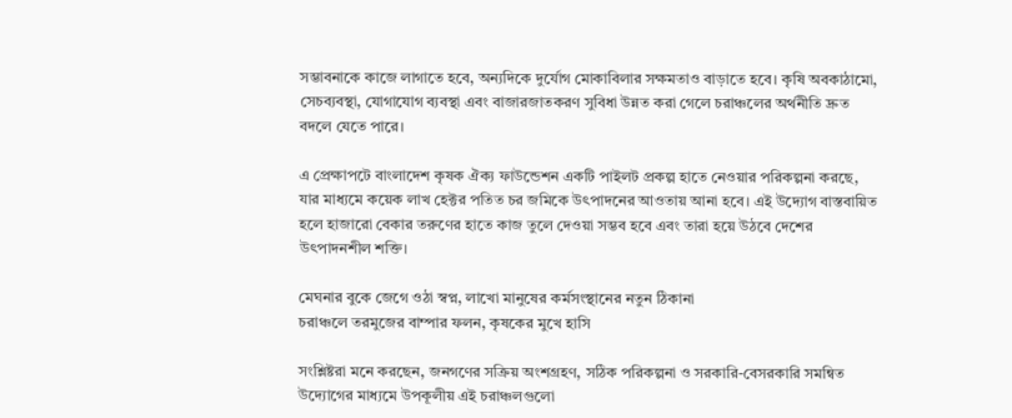সম্ভাবনাকে কাজে লাগাতে হবে, অন্যদিকে দুর্যোগ মোকাবিলার সক্ষমতাও বাড়াতে হবে। কৃষি অবকাঠামো, সেচব্যবস্থা, যোগাযোগ ব্যবস্থা এবং বাজারজাতকরণ সুবিধা উন্নত করা গেলে চরাঞ্চলের অর্থনীতি দ্রুত বদলে যেতে পারে।

এ প্রেক্ষাপটে বাংলাদেশ কৃষক ঐক্য ফাউন্ডেশন একটি পাইলট প্রকল্প হাতে নেওয়ার পরিকল্পনা করছে, যার মাধ্যমে কয়েক লাখ হেক্টর পতিত চর জমিকে উৎপাদনের আওতায় আনা হবে। এই উদ্যোগ বাস্তবায়িত হলে হাজারো বেকার তরুণের হাতে কাজ তুলে দেওয়া সম্ভব হবে এবং তারা হয়ে উঠবে দেশের উৎপাদনশীল শক্তি।

মেঘনার বুকে জেগে ওঠা স্বপ্ন, লাখো মানুষের কর্মসংস্থানের নতুন ঠিকানা
চরাঞ্চলে তরমুজের বাম্পার ফলন, কৃষকের মুখে হাসি

সংশ্লিষ্টরা মনে করছেন, জনগণের সক্রিয় অংশগ্রহণ, সঠিক পরিকল্পনা ও সরকারি-বেসরকারি সমন্বিত উদ্যোগের মাধ্যমে উপকূলীয় এই চরাঞ্চলগুলো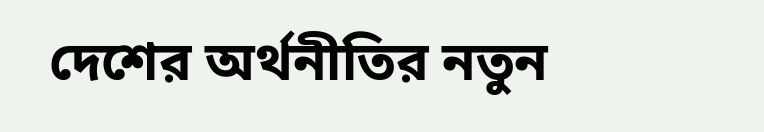দেশের অর্থনীতির নতুন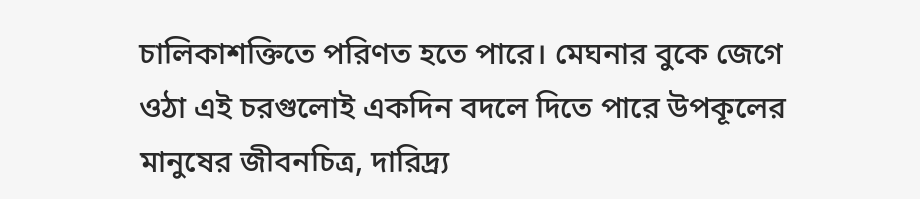চালিকাশক্তিতে পরিণত হতে পারে। মেঘনার বুকে জেগে ওঠা এই চরগুলোই একদিন বদলে দিতে পারে উপকূলের মানুষের জীবনচিত্র, দারিদ্র্য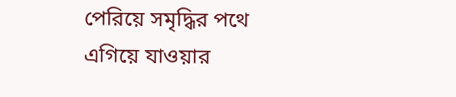পেরিয়ে সমৃদ্ধির পথে এগিয়ে যাওয়ার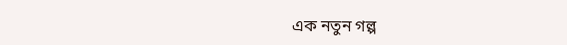এক নতুন গল্প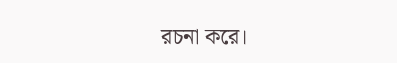রচনা করে।